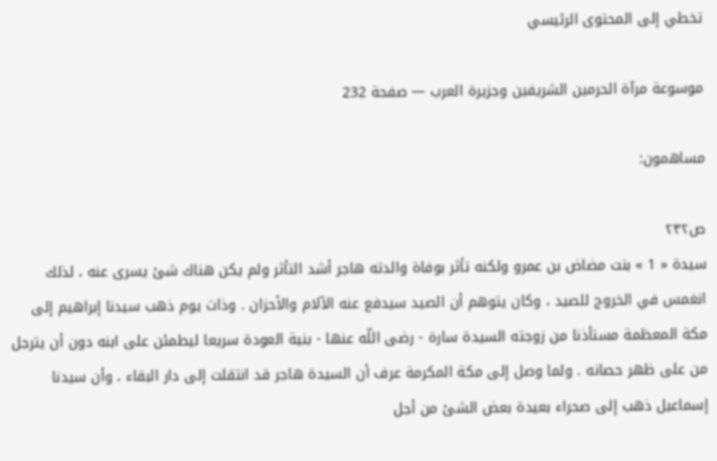تخطي إلى المحتوى الرئيسي

موسوعة مرآة الحرمين الشريفين وجزيرة العرب — صفحة 232

مساهمون:

ص٢٣٢
سيدة « 1 » بنت مضاض بن عمرو ولكنه تأثر بوفاة والدته هاجر أشد التأثر ولم يكن هناك شئ يسرى عنه ، لذلك انغمس في الخروج للصيد ، وكان يتوهم أن الصيد سيدفع عنه الآلام والأحزان . وذات يوم ذهب سيدنا إبراهيم إلى مكة المعظمة مستأذنا من زوجته السيدة سارة - رضى اللّه عنها - بنية العودة سريعا ليطمئن على ابنه دون أن يترجل من على ظهر حصانه . ولما وصل إلى مكة المكرمة عرف أن السيدة هاجر قد انتقلت إلى دار البقاء ، وأن سيدنا إسماعيل ذهب إلى صحراء بعيدة بعض الشئ من أجل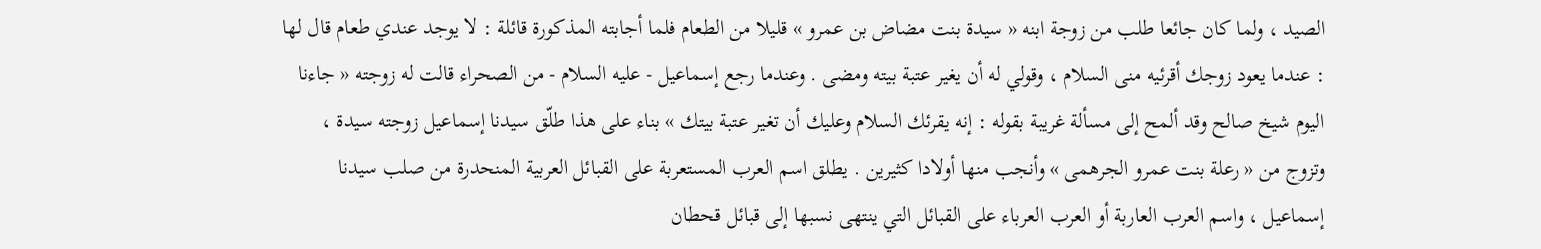الصيد ، ولما كان جائعا طلب من زوجة ابنه « سيدة بنت مضاض بن عمرو » قليلا من الطعام فلما أجابته المذكورة قائلة : لا يوجد عندي طعام قال لها : عندما يعود زوجك أقرئيه منى السلام ، وقولي له أن يغير عتبة بيته ومضى . وعندما رجع إسماعيل - عليه السلام - من الصحراء قالت له زوجته « جاءنا اليوم شيخ صالح وقد ألمح إلى مسألة غريبة بقوله : إنه يقرئك السلام وعليك أن تغير عتبة بيتك » بناء على هذا طلّق سيدنا إسماعيل زوجته سيدة ، وتزوج من « رعلة بنت عمرو الجرهمى » وأنجب منها أولادا كثيرين . يطلق اسم العرب المستعربة على القبائل العربية المنحدرة من صلب سيدنا إسماعيل ، واسم العرب العاربة أو العرب العرباء على القبائل التي ينتهى نسبها إلى قبائل قحطان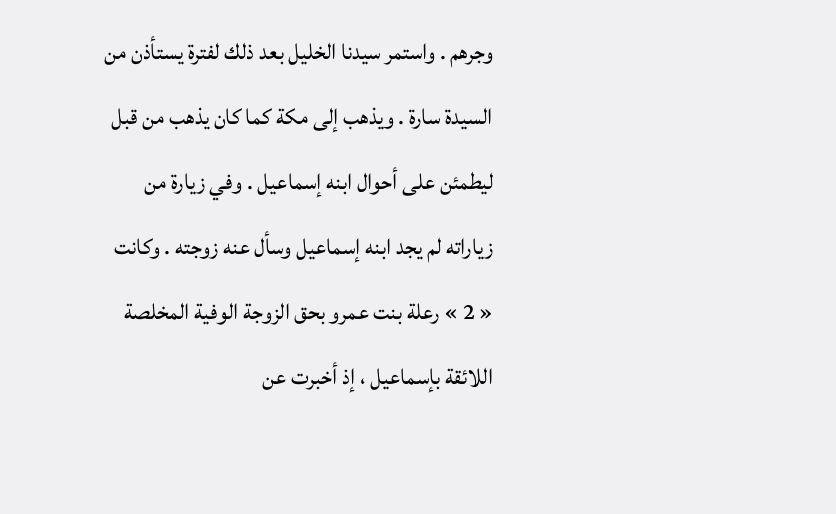وجرهم . واستمر سيدنا الخليل بعد ذلك لفترة يستأذن من السيدة سارة . ويذهب إلى مكة كما كان يذهب من قبل ليطمئن على أحوال ابنه إسماعيل . وفي زيارة من زياراته لم يجد ابنه إسماعيل وسأل عنه زوجته . وكانت « 2 » رعلة بنت عمرو بحق الزوجة الوفية المخلصة اللائقة بإسماعيل ، إذ أخبرت عن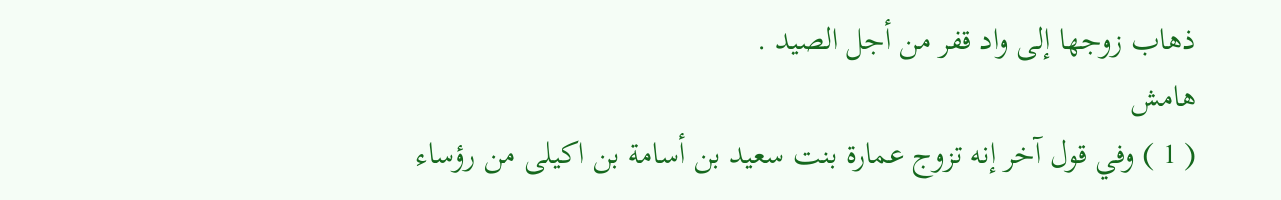ذهاب زوجها إلى واد قفر من أجل الصيد .
هامش
( 1 ) وفي قول آخر إنه تزوج عمارة بنت سعيد بن أسامة بن اكيلى من رؤساء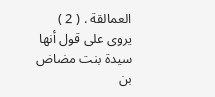العمالقة . ( 2 ) يروى على قول أنها سيدة بنت مضاض بن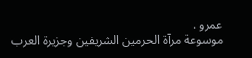عمرو .
موسوعة مرآة الحرمين الشريفين وجزيرة العرب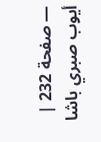— صفحة 232 | أيوب صبري باشا